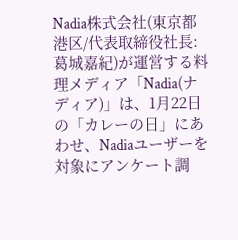Nadia株式会社(東京都港区/代表取締役社長:葛城嘉紀)が運営する料理メディア「Nadia(ナディア)」は、1月22日の「カレーの日」にあわせ、Nadiaユーザーを対象にアンケート調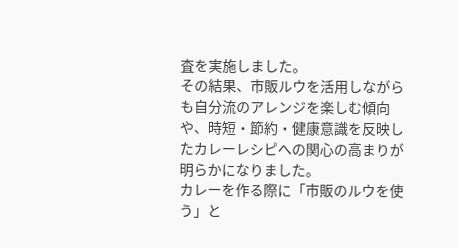査を実施しました。
その結果、市販ルウを活用しながらも自分流のアレンジを楽しむ傾向や、時短・節約・健康意識を反映したカレーレシピへの関心の高まりが明らかになりました。
カレーを作る際に「市販のルウを使う」と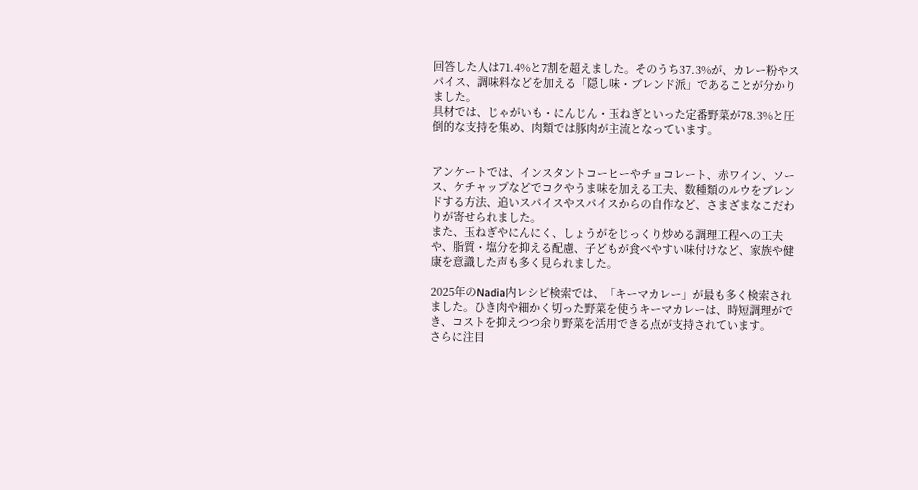回答した人は71.4%と7割を超えました。そのうち37.3%が、カレー粉やスパイス、調味料などを加える「隠し味・ブレンド派」であることが分かりました。
具材では、じゃがいも・にんじん・玉ねぎといった定番野菜が78.3%と圧倒的な支持を集め、肉類では豚肉が主流となっています。


アンケートでは、インスタントコーヒーやチョコレート、赤ワイン、ソース、ケチャップなどでコクやうま味を加える工夫、数種類のルウをブレンドする方法、追いスパイスやスパイスからの自作など、さまざまなこだわりが寄せられました。
また、玉ねぎやにんにく、しょうがをじっくり炒める調理工程への工夫や、脂質・塩分を抑える配慮、子どもが食べやすい味付けなど、家族や健康を意識した声も多く見られました。

2025年のNadia内レシピ検索では、「キーマカレー」が最も多く検索されました。ひき肉や細かく切った野菜を使うキーマカレーは、時短調理ができ、コストを抑えつつ余り野菜を活用できる点が支持されています。
さらに注目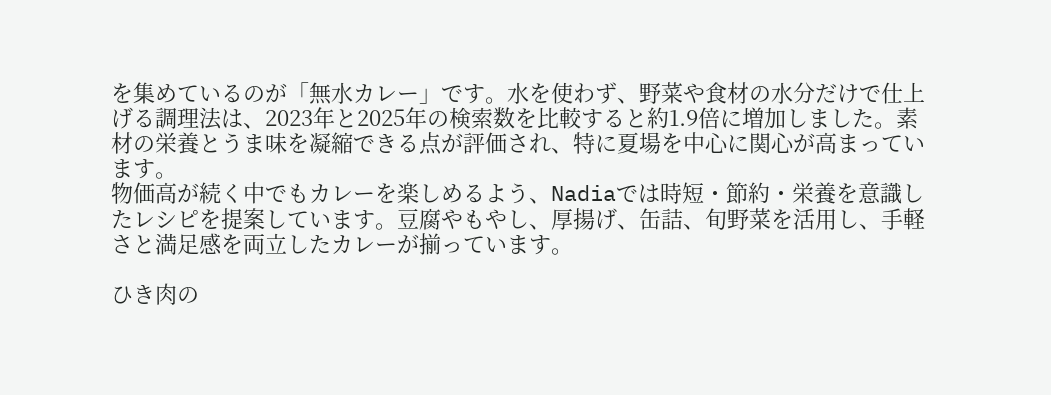を集めているのが「無水カレー」です。水を使わず、野菜や食材の水分だけで仕上げる調理法は、2023年と2025年の検索数を比較すると約1.9倍に増加しました。素材の栄養とうま味を凝縮できる点が評価され、特に夏場を中心に関心が高まっています。
物価高が続く中でもカレーを楽しめるよう、Nadiaでは時短・節約・栄養を意識したレシピを提案しています。豆腐やもやし、厚揚げ、缶詰、旬野菜を活用し、手軽さと満足感を両立したカレーが揃っています。

ひき肉の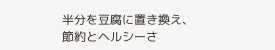半分を豆腐に置き換え、節約とヘルシーさ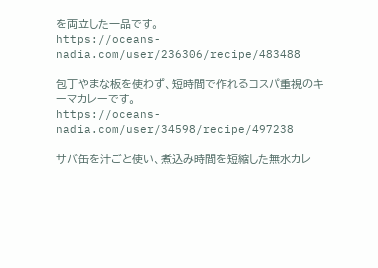を両立した一品です。
https://oceans-nadia.com/user/236306/recipe/483488

包丁やまな板を使わず、短時間で作れるコスパ重視のキーマカレーです。
https://oceans-nadia.com/user/34598/recipe/497238

サバ缶を汁ごと使い、煮込み時間を短縮した無水カレ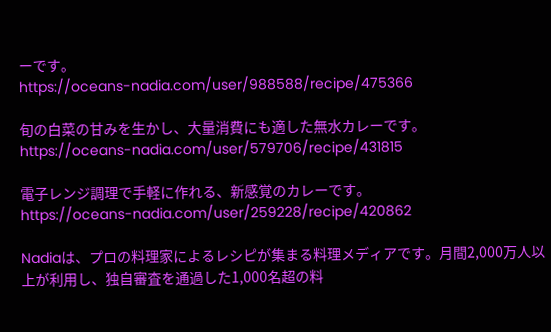ーです。
https://oceans-nadia.com/user/988588/recipe/475366

旬の白菜の甘みを生かし、大量消費にも適した無水カレーです。
https://oceans-nadia.com/user/579706/recipe/431815

電子レンジ調理で手軽に作れる、新感覚のカレーです。
https://oceans-nadia.com/user/259228/recipe/420862

Nadiaは、プロの料理家によるレシピが集まる料理メディアです。月間2,000万人以上が利用し、独自審査を通過した1,000名超の料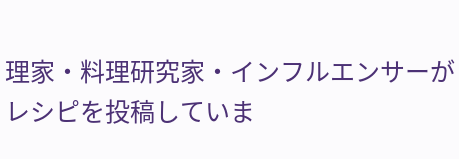理家・料理研究家・インフルエンサーがレシピを投稿していま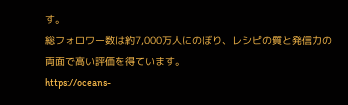す。
総フォロワー数は約7,000万人にのぼり、レシピの質と発信力の両面で高い評価を得ています。
https://oceans-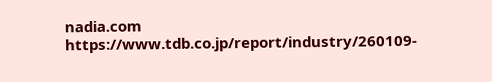nadia.com
https://www.tdb.co.jp/report/industry/260109-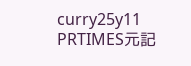curry25y11
PRTIMES元記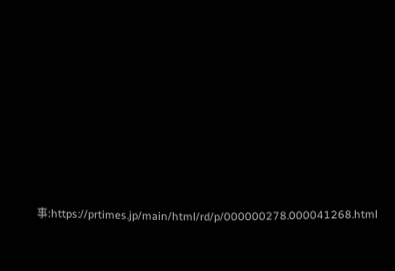事:https://prtimes.jp/main/html/rd/p/000000278.000041268.html